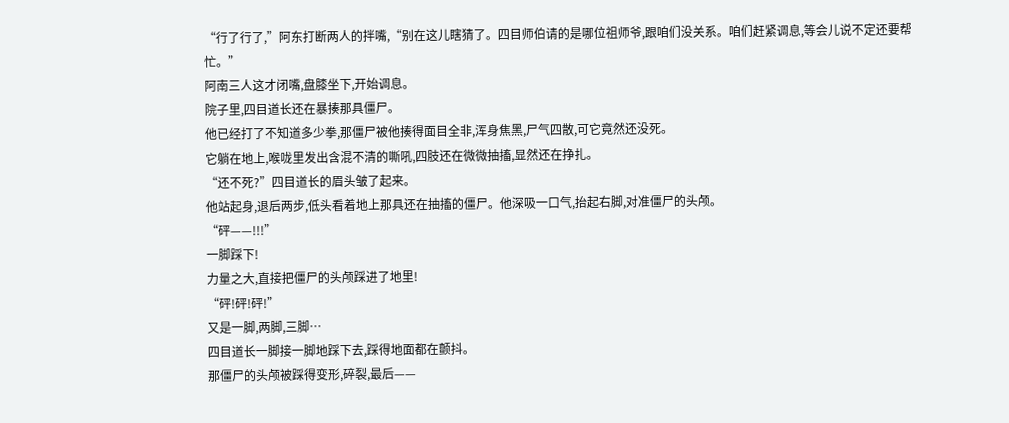“行了行了,”阿东打断两人的拌嘴,“别在这儿瞎猜了。四目师伯请的是哪位祖师爷,跟咱们没关系。咱们赶紧调息,等会儿说不定还要帮忙。”
阿南三人这才闭嘴,盘膝坐下,开始调息。
院子里,四目道长还在暴揍那具僵尸。
他已经打了不知道多少拳,那僵尸被他揍得面目全非,浑身焦黑,尸气四散,可它竟然还没死。
它躺在地上,喉咙里发出含混不清的嘶吼,四肢还在微微抽搐,显然还在挣扎。
“还不死?”四目道长的眉头皱了起来。
他站起身,退后两步,低头看着地上那具还在抽搐的僵尸。他深吸一口气,抬起右脚,对准僵尸的头颅。
“砰——!!!”
一脚踩下!
力量之大,直接把僵尸的头颅踩进了地里!
“砰!砰!砰!”
又是一脚,两脚,三脚…
四目道长一脚接一脚地踩下去,踩得地面都在颤抖。
那僵尸的头颅被踩得变形,碎裂,最后——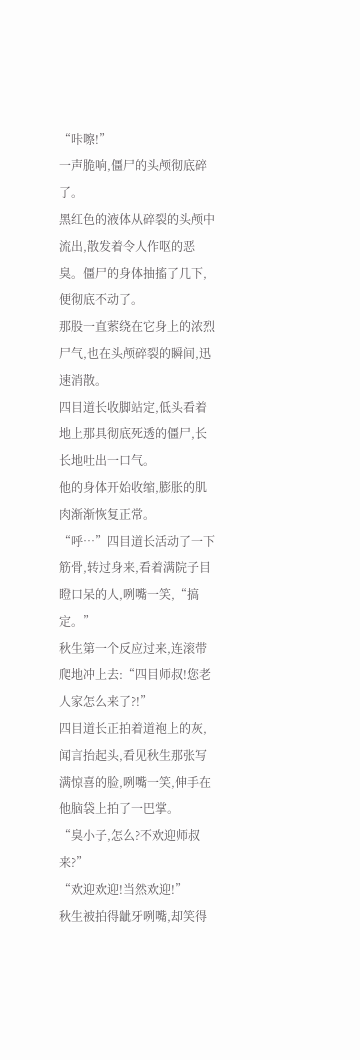“咔嚓!”
一声脆响,僵尸的头颅彻底碎了。
黑红色的液体从碎裂的头颅中流出,散发着令人作呕的恶臭。僵尸的身体抽搐了几下,便彻底不动了。
那股一直萦绕在它身上的浓烈尸气,也在头颅碎裂的瞬间,迅速消散。
四目道长收脚站定,低头看着地上那具彻底死透的僵尸,长长地吐出一口气。
他的身体开始收缩,膨胀的肌肉渐渐恢复正常。
“呼…”四目道长活动了一下筋骨,转过身来,看着满院子目瞪口呆的人,咧嘴一笑,“搞定。”
秋生第一个反应过来,连滚带爬地冲上去:“四目师叔!您老人家怎么来了?!”
四目道长正拍着道袍上的灰,闻言抬起头,看见秋生那张写满惊喜的脸,咧嘴一笑,伸手在他脑袋上拍了一巴掌。
“臭小子,怎么?不欢迎师叔来?”
“欢迎欢迎!当然欢迎!”
秋生被拍得龇牙咧嘴,却笑得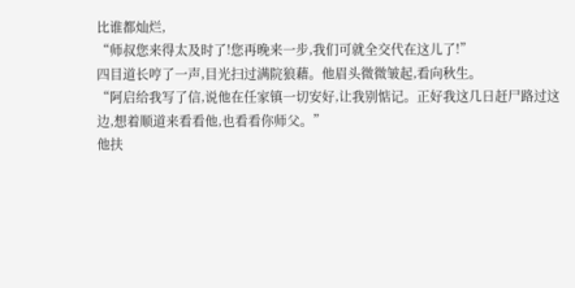比谁都灿烂,
“师叔您来得太及时了!您再晚来一步,我们可就全交代在这儿了!”
四目道长哼了一声,目光扫过满院狼藉。他眉头微微皱起,看向秋生。
“阿启给我写了信,说他在任家镇一切安好,让我别惦记。正好我这几日赶尸路过这边,想着顺道来看看他,也看看你师父。”
他扶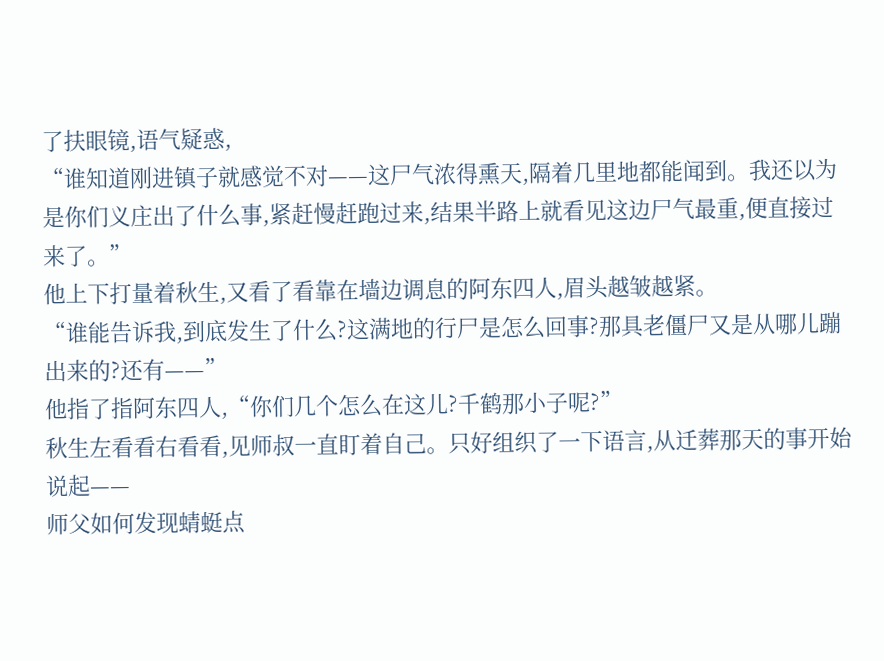了扶眼镜,语气疑惑,
“谁知道刚进镇子就感觉不对——这尸气浓得熏天,隔着几里地都能闻到。我还以为是你们义庄出了什么事,紧赶慢赶跑过来,结果半路上就看见这边尸气最重,便直接过来了。”
他上下打量着秋生,又看了看靠在墙边调息的阿东四人,眉头越皱越紧。
“谁能告诉我,到底发生了什么?这满地的行尸是怎么回事?那具老僵尸又是从哪儿蹦出来的?还有——”
他指了指阿东四人,“你们几个怎么在这儿?千鹤那小子呢?”
秋生左看看右看看,见师叔一直盯着自己。只好组织了一下语言,从迁葬那天的事开始说起——
师父如何发现蜻蜓点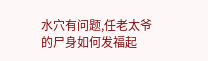水穴有问题,任老太爷的尸身如何发福起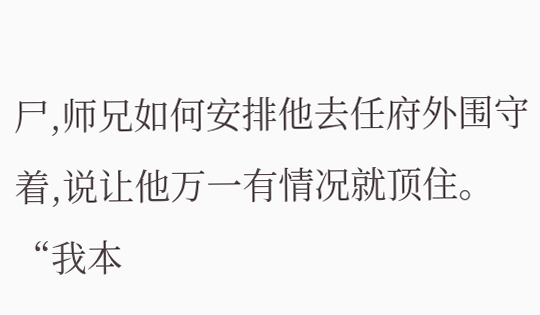尸,师兄如何安排他去任府外围守着,说让他万一有情况就顶住。
“我本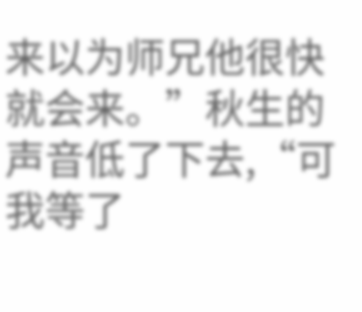来以为师兄他很快就会来。”秋生的声音低了下去,“可我等了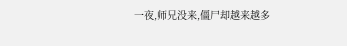一夜,师兄没来,僵尸却越来越多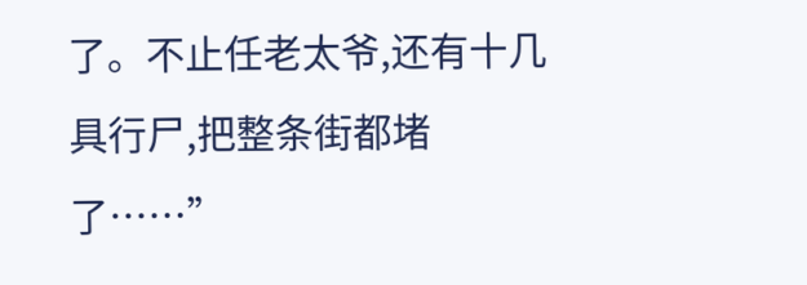了。不止任老太爷,还有十几具行尸,把整条街都堵了……”